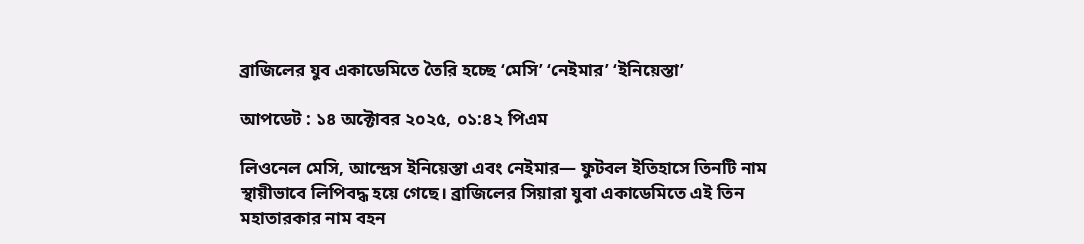ব্রাজিলের যুব একাডেমিতে তৈরি হচ্ছে ‘মেসি’ ‘নেইমার’ ‘ইনিয়েস্তা’

আপডেট : ১৪ অক্টোবর ২০২৫, ০১:৪২ পিএম

লিওনেল মেসি, আন্দ্রেস ইনিয়েস্তা এবং নেইমার— ফুটবল ইতিহাসে তিনটি নাম স্থায়ীভাবে লিপিবদ্ধ হয়ে গেছে। ব্রাজিলের সিয়ারা যুবা একাডেমিতে এই তিন মহাতারকার নাম বহন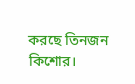করছে তিনজন কিশোর।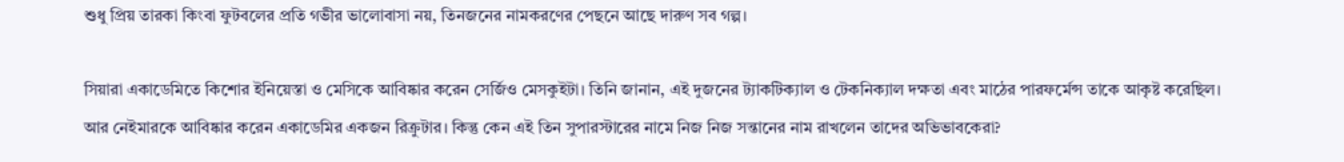শুধু প্রিয় তারকা কিংবা ফুটবলের প্রতি গভীর ভালোবাসা নয়, তিনজনের নামকরণের পেছনে আছে দারুণ সব গল্প।

সিয়ারা একাডেমিতে কিশোর ইনিয়েস্তা ও মেসিকে আবিষ্কার করেন সের্জিও মেসকুইটা। তিনি জানান, এই দুজনের ট্যাকটিক্যাল ও টেকনিক্যাল দক্ষতা এবং মাঠের পারফর্মেন্স তাকে আকৃষ্ট করেছিল। আর নেইমারকে আবিষ্কার করেন একাডেমির একজন রিক্রুটার। কিন্তু কেন এই তিন সুপারস্টারের নামে নিজ নিজ সন্তানের নাম রাখলেন তাদের অভিভাবকেরা?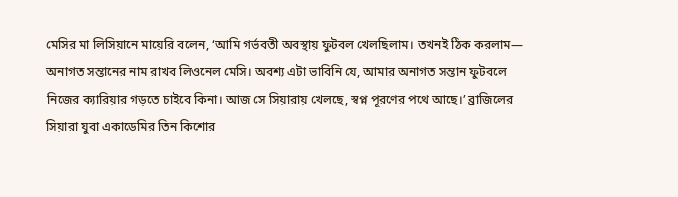মেসির মা লিসিয়ানে মায়েরি বলেন, ‘আমি গর্ভবতী অবস্থায় ফুটবল খেলছিলাম। তখনই ঠিক করলাম— অনাগত সন্তানের নাম রাখব লিওনেল মেসি। অবশ্য এটা ভাবিনি যে, আমার অনাগত সন্তান ফুটবলে নিজের ক্যারিয়ার গড়তে চাইবে কিনা। আজ সে সিয়ারায় খেলছে, স্বপ্ন পূরণের পথে আছে।’ ব্রাজিলের সিয়ারা যুবা একাডেমির তিন কিশোর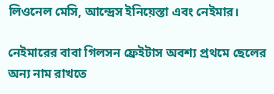লিওনেল মেসি, আন্দ্রেস ইনিয়েস্তা এবং নেইমার।

নেইমারের বাবা গিলসন ফ্রেইটাস অবশ্য প্রথমে ছেলের অন্য নাম রাখতে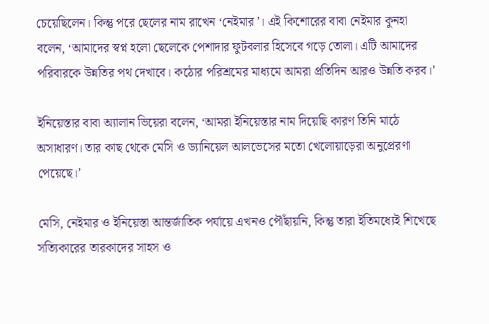চেয়েছিলেন। কিন্তু পরে ছেলের নাম রাখেন ‘নেইমার’। এই কিশোরের বাবা নেইমার কুনহা বলেন, ‘আমাদের স্বপ্ন হলো ছেলেকে পেশাদার ফুটবলার হিসেবে গড়ে তোলা। এটি আমাদের পরিবারকে উন্নতির পথ দেখাবে। কঠোর পরিশ্রমের মাধ্যমে আমরা প্রতিদিন আরও উন্নতি করব।’

ইনিয়েস্তার বাবা অ্যালান ভিয়েরা বলেন, ‘আমরা ইনিয়েস্তার নাম দিয়েছি কারণ তিনি মাঠে অসাধারণ। তার কাছ থেকে মেসি ও ড্যানিয়েল আলভেসের মতো খেলোয়াড়েরা অনুপ্রেরণা পেয়েছে।’

মেসি, নেইমার ও ইনিয়েস্তা আন্তর্জাতিক পর্যায়ে এখনও পৌঁছায়নি, কিন্তু তারা ইতিমধ্যেই শিখেছে সত্যিকারের তারকাদের সাহস ও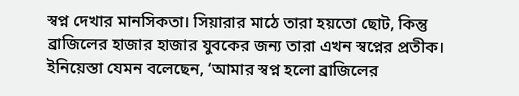স্বপ্ন দেখার মানসিকতা। সিয়ারার মাঠে তারা হয়তো ছোট, কিন্তু ব্রাজিলের হাজার হাজার যুবকের জন্য তারা এখন স্বপ্নের প্রতীক। ইনিয়েস্তা যেমন বলেছেন, ‘আমার স্বপ্ন হলো ব্রাজিলের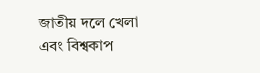জাতীয় দলে খেলা এবং বিশ্বকাপ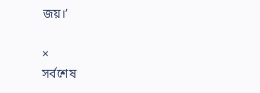জয়।’

×
সর্বশেষ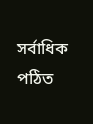সর্বাধিক পঠিত